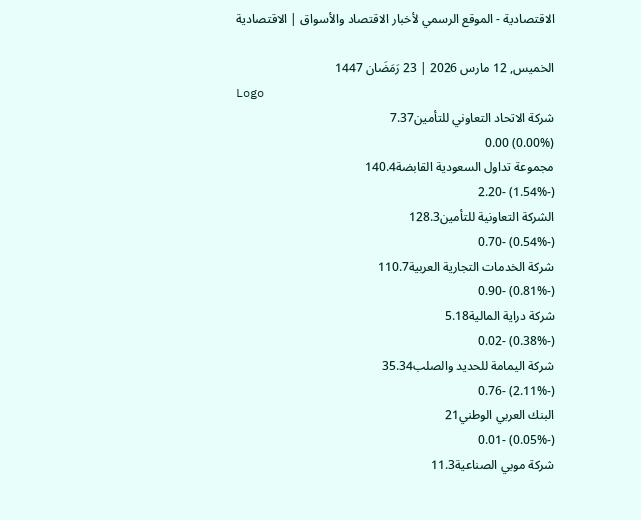الاقتصادية - الموقع الرسمي لأخبار الاقتصاد والأسواق | الاقتصادية

الخميس, 12 مارس 2026 | 23 رَمَضَان 1447
Logo
شركة الاتحاد التعاوني للتأمين7.37
(0.00%) 0.00
مجموعة تداول السعودية القابضة140.4
(-1.54%) -2.20
الشركة التعاونية للتأمين128.3
(-0.54%) -0.70
شركة الخدمات التجارية العربية110.7
(-0.81%) -0.90
شركة دراية المالية5.18
(-0.38%) -0.02
شركة اليمامة للحديد والصلب35.34
(-2.11%) -0.76
البنك العربي الوطني21
(-0.05%) -0.01
شركة موبي الصناعية11.3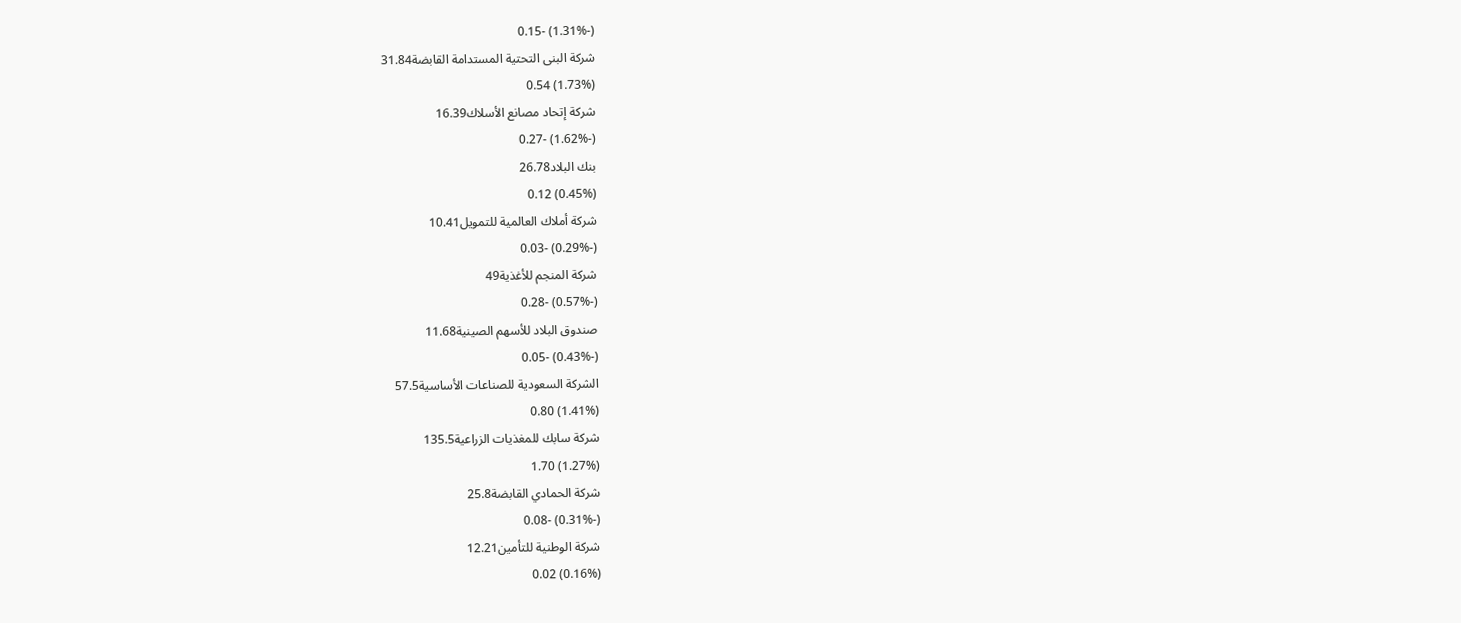(-1.31%) -0.15
شركة البنى التحتية المستدامة القابضة31.84
(1.73%) 0.54
شركة إتحاد مصانع الأسلاك16.39
(-1.62%) -0.27
بنك البلاد26.78
(0.45%) 0.12
شركة أملاك العالمية للتمويل10.41
(-0.29%) -0.03
شركة المنجم للأغذية49
(-0.57%) -0.28
صندوق البلاد للأسهم الصينية11.68
(-0.43%) -0.05
الشركة السعودية للصناعات الأساسية57.5
(1.41%) 0.80
شركة سابك للمغذيات الزراعية135.5
(1.27%) 1.70
شركة الحمادي القابضة25.8
(-0.31%) -0.08
شركة الوطنية للتأمين12.21
(0.16%) 0.02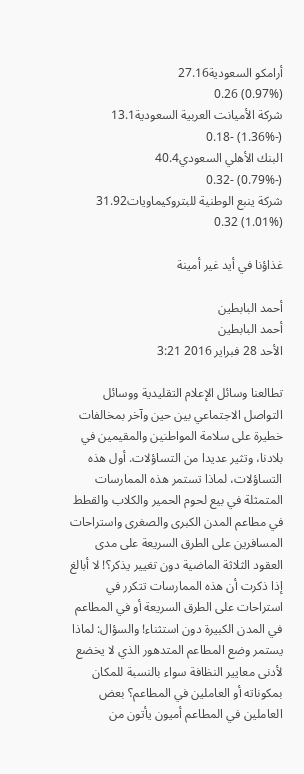أرامكو السعودية27.16
(0.97%) 0.26
شركة الأميانت العربية السعودية13.1
(-1.36%) -0.18
البنك الأهلي السعودي40.4
(-0.79%) -0.32
شركة ينبع الوطنية للبتروكيماويات31.92
(1.01%) 0.32

غذاؤنا في أيد غير أمينة

أحمد البابطين
أحمد البابطين
الأحد 28 فبراير 2016 3:21

تطالعنا وسائل الإعلام التقليدية ووسائل التواصل الاجتماعي بين حين وآخر بمخالفات خطيرة على سلامة المواطنين والمقيمين في بلادنا، وتثير عديدا من التساؤلات. أول هذه التساؤلات، لماذا تستمر هذه الممارسات المتمثلة في بيع لحوم الحمير والكلاب والقطط في مطاعم المدن الكبرى والصغرى واستراحات المسافرين على الطرق السريعة على مدى العقود الثلاثة الماضية دون تغيير يذكر؟! لا أبالغ إذا ذكرت أن هذه الممارسات تتكرر في استراحات على الطرق السريعة أو في المطاعم في المدن الكبيرة دون استثناء! والسؤال: لماذا يستمر وضع المطاعم المتدهور الذي لا يخضع لأدنى معايير النظافة سواء بالنسبة للمكان بمكوناته أو العاملين في المطاعم؟ بعض العاملين في المطاعم أميون يأتون من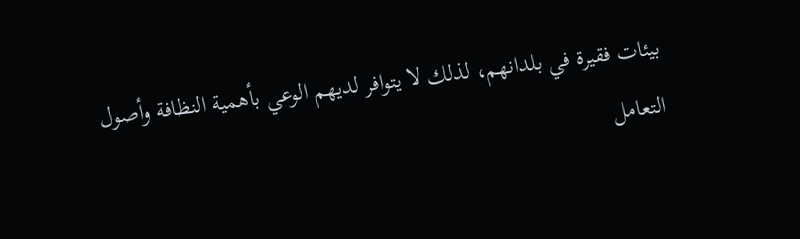بيئات فقيرة في بلدانهم، لذلك لا يتوافر لديهم الوعي بأهمية النظافة وأصول التعامل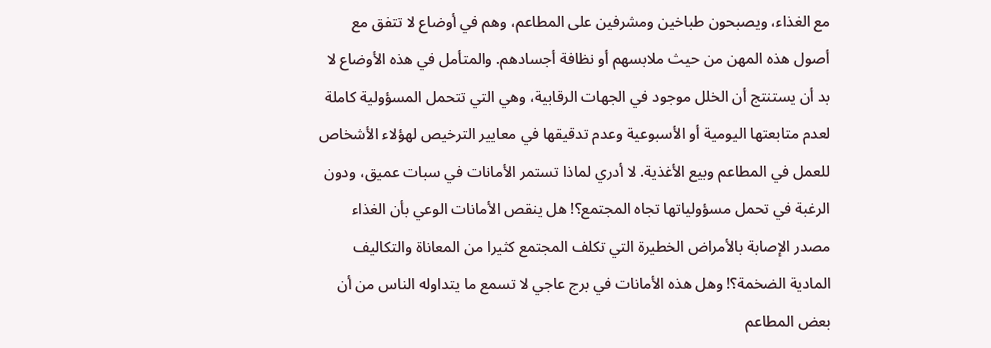مع الغذاء، ويصبحون طباخين ومشرفين على المطاعم، وهم في أوضاع لا تتفق مع أصول هذه المهن من حيث ملابسهم أو نظافة أجسادهم. والمتأمل في هذه الأوضاع لا بد أن يستنتج أن الخلل موجود في الجهات الرقابية، وهي التي تتحمل المسؤولية كاملة لعدم متابعتها اليومية أو الأسبوعية وعدم تدقيقها في معايير الترخيص لهؤلاء الأشخاص للعمل في المطاعم وبيع الأغذية. لا أدري لماذا تستمر الأمانات في سبات عميق، ودون الرغبة في تحمل مسؤولياتها تجاه المجتمع؟! هل ينقص الأمانات الوعي بأن الغذاء مصدر الإصابة بالأمراض الخطيرة التي تكلف المجتمع كثيرا من المعاناة والتكاليف المادية الضخمة؟! وهل هذه الأمانات في برج عاجي لا تسمع ما يتداوله الناس من أن بعض المطاعم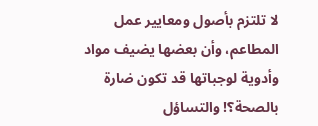لا تلتزم بأصول ومعايير عمل المطاعم، وأن بعضها يضيف مواد وأدوية لوجباتها قد تكون ضارة بالصحة؟! والتساؤل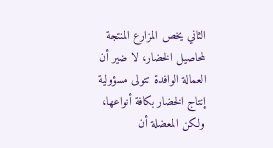الثاني يخص المزارع المنتجة لمحاصيل الخضار، لا ضير أن العمالة الوافدة تتولى مسؤولية إنتاج الخضار بكافة أنواعها، ولكن المعضلة أن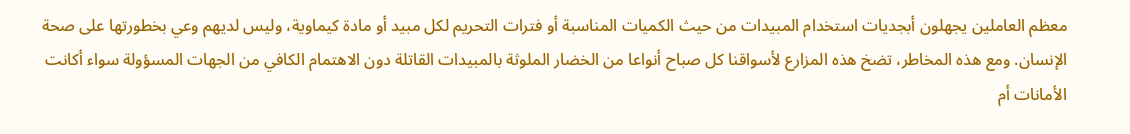معظم العاملين يجهلون أبجديات استخدام المبيدات من حيث الكميات المناسبة أو فترات التحريم لكل مبيد أو مادة كيماوية، وليس لديهم وعي بخطورتها على صحة الإنسان. ومع هذه المخاطر، تضخ هذه المزارع لأسواقنا كل صباح أنواعا من الخضار الملوثة بالمبيدات القاتلة دون الاهتمام الكافي من الجهات المسؤولة سواء أكانت الأمانات أم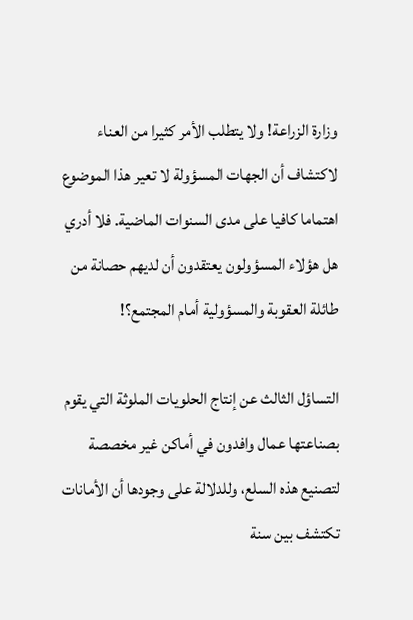وزارة الزراعة! ولا يتطلب الأمر كثيرا من العناء لاكتشاف أن الجهات المسؤولة لا تعير هذا الموضوع اهتماما كافيا على مدى السنوات الماضية. فلا أدري هل هؤلاء المسؤولون يعتقدون أن لديهم حصانة من طائلة العقوبة والمسؤولية أمام المجتمع؟!

التساؤل الثالث عن إنتاج الحلويات الملوثة التي يقوم بصناعتها عمال وافدون في أماكن غير مخصصة لتصنيع هذه السلع، وللدلالة على وجودها أن الأمانات تكتشف بين سنة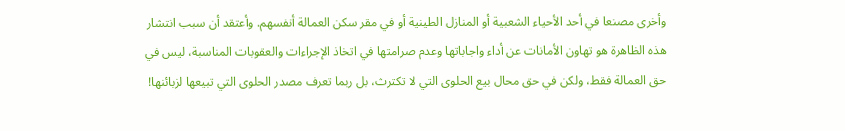وأخرى مصنعا في أحد الأحياء الشعبية أو المنازل الطينية أو في مقر سكن العمالة أنفسهم. وأعتقد أن سبب انتشار هذه الظاهرة هو تهاون الأمانات عن أداء واجاباتها وعدم صرامتها في اتخاذ الإجراءات والعقوبات المناسبة، ليس في حق العمالة فقط، ولكن في حق محال بيع الحلوى التي لا تكترث، بل ربما تعرف مصدر الحلوى التي تبيعها لزبائنها!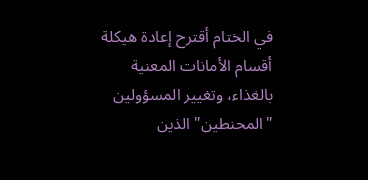في الختام أقترح إعادة هيكلة أقسام الأمانات المعنية بالغذاء، وتغيير المسؤولين "المحنطين" الذين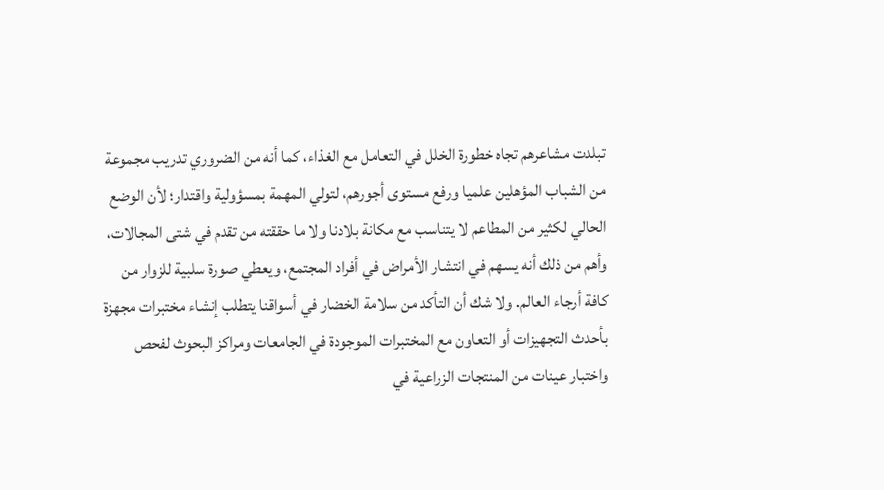تبلدت مشاعرهم تجاه خطورة الخلل في التعامل مع الغذاء، كما أنه من الضروري تدريب مجموعة من الشباب المؤهلين علميا ورفع مستوى أجورهم، لتولي المهمة بمسؤولية واقتدار؛ لأن الوضع الحالي لكثير من المطاعم لا يتناسب مع مكانة بلادنا ولا ما حققته من تقدم في شتى المجالات، وأهم من ذلك أنه يسهم في انتشار الأمراض في أفراد المجتمع، ويعطي صورة سلبية للزوار من كافة أرجاء العالم. ولا شك أن التأكد من سلامة الخضار في أسواقنا يتطلب إنشاء مختبرات مجهزة بأحدث التجهيزات أو التعاون مع المختبرات الموجودة في الجامعات ومراكز البحوث لفحص واختبار عينات من المنتجات الزراعية في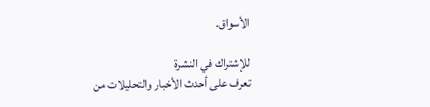الأسواق.

للإشتراك في النشرة
تعرف على أحدث الأخبار والتحليلات من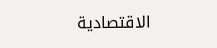الاقتصادية